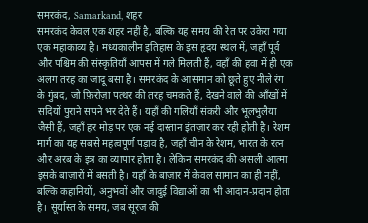समरकंद, Samarkand, शहर
समरकंद केवल एक शहर नहीं है, बल्कि यह समय की रेत पर उकेरा गया एक महाकाव्य है। मध्यकालीन इतिहास के इस हृदय स्थल में, जहाँ पूर्व और पश्चिम की संस्कृतियाँ आपस में गले मिलती हैं, वहाँ की हवा में ही एक अलग तरह का जादू बसा है। समरकंद के आसमान को छूते हुए नीले रंग के गुंबद, जो फ़िरोज़ा पत्थर की तरह चमकते हैं, देखने वाले की आँखों में सदियों पुराने सपने भर देते हैं। यहाँ की गलियाँ संकरी और भूलभुलैया जैसी हैं, जहाँ हर मोड़ पर एक नई दास्तान इंतज़ार कर रही होती है। रेशम मार्ग का यह सबसे महत्वपूर्ण पड़ाव है, जहाँ चीन के रेशम, भारत के रत्न और अरब के इत्र का व्यापार होता है। लेकिन समरकंद की असली आत्मा इसके बाज़ारों में बसती है। यहाँ के बाज़ार में केवल सामान का ही नहीं, बल्कि कहानियों, अनुभवों और जादुई विद्याओं का भी आदान-प्रदान होता है। सूर्यास्त के समय, जब सूरज की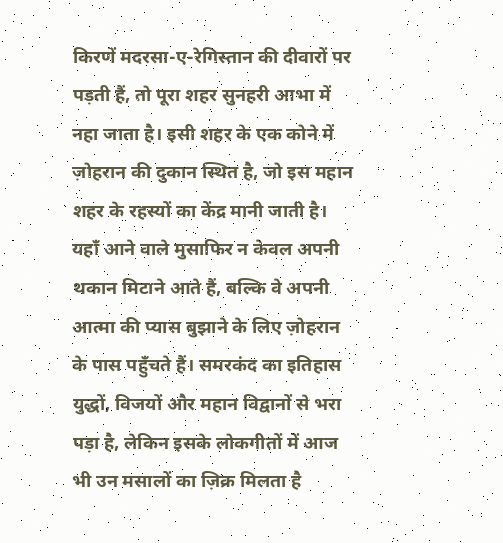किरणें मदरसा-ए-रेगिस्तान की दीवारों पर पड़ती हैं, तो पूरा शहर सुनहरी आभा में नहा जाता है। इसी शहर के एक कोने में ज़ोहरान की दुकान स्थित है, जो इस महान शहर के रहस्यों का केंद्र मानी जाती है। यहाँ आने वाले मुसाफिर न केवल अपनी थकान मिटाने आते हैं, बल्कि वे अपनी आत्मा की प्यास बुझाने के लिए ज़ोहरान के पास पहुँचते हैं। समरकंद का इतिहास युद्धों, विजयों और महान विद्वानों से भरा पड़ा है, लेकिन इसके लोकगीतों में आज भी उन मसालों का ज़िक्र मिलता है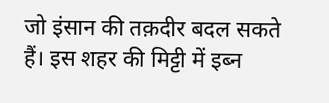जो इंसान की तक़दीर बदल सकते हैं। इस शहर की मिट्टी में इब्न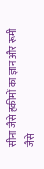सीना जैसे हकीमों का ज्ञान और रूमी जैसे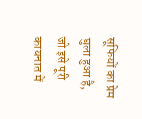सूफियों का प्रेम घुला हुआ है, जो इसे पूरी कायनात में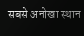सबसे अनोखा स्थान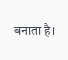बनाता है।